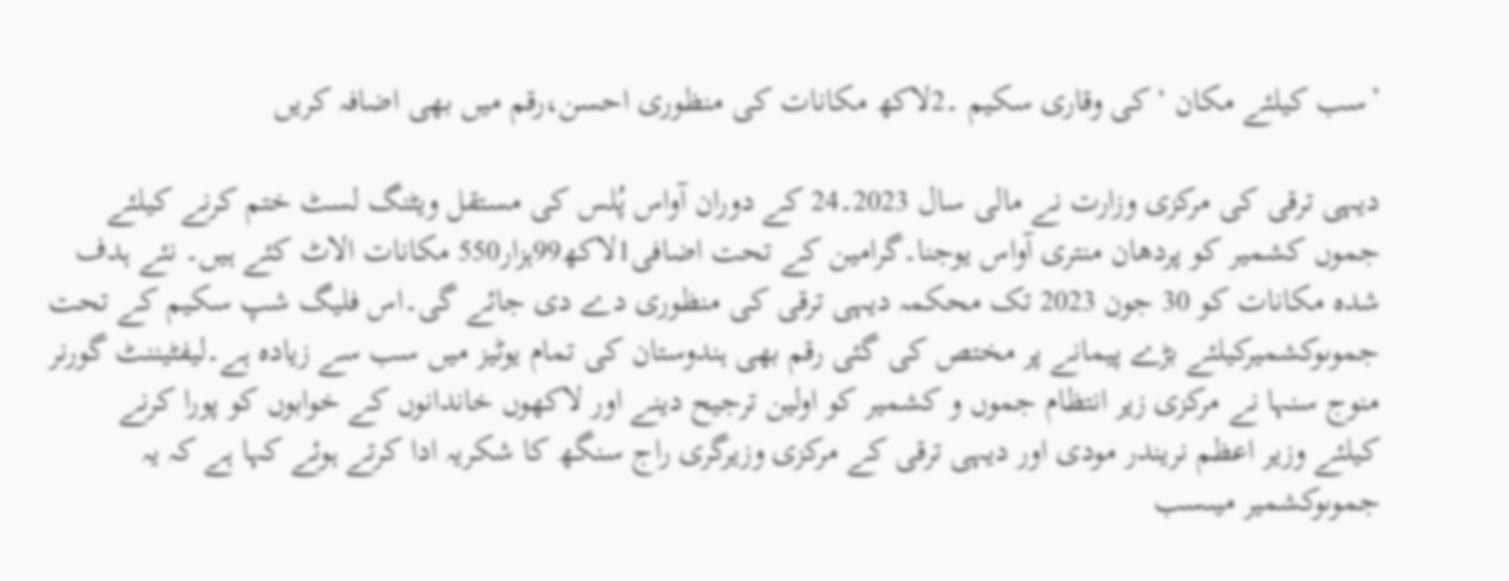’سب کیلئے مکان ‘کی وقاری سکیم ۔2لاکھ مکانات کی منظوری احسن،رقم میں بھی اضافہ کریں

دیہی ترقی کی مرکزی وزارت نے مالی سال 2023۔24 کے دوران آواس پُلس کی مستقل ویٹنگ لسٹ ختم کرنے کیلئے جموں کشمیر کو پردھان منتری آواس یوجنا۔گرامین کے تحت اضافی1لاکھ99ہزار550 مکانات الاٹ کئے ہیں۔ نئے ہدف شدہ مکانات کو 30 جون 2023 تک محکمہ دیہی ترقی کی منظوری دے دی جائے گی۔اس فلیگ شپ سکیم کے تحت جموںوکشمیرکیلئے بڑے پیمانے پر مختص کی گئی رقم بھی ہندوستان کی تمام یوٹیز میں سب سے زیادہ ہے۔لیفٹیننٹ گورنر منوج سنہا نے مرکزی زیر انتظام جموں و کشمیر کو اولین ترجیح دینے اور لاکھوں خاندانوں کے خوابوں کو پورا کرنے کیلئے وزیر اعظم نریندر مودی اور دیہی ترقی کے مرکزی وزیرگری راج سنگھ کا شکریہ ادا کرتے ہوئے کہا ہے کہ یہ جموںوکشمیر میںسب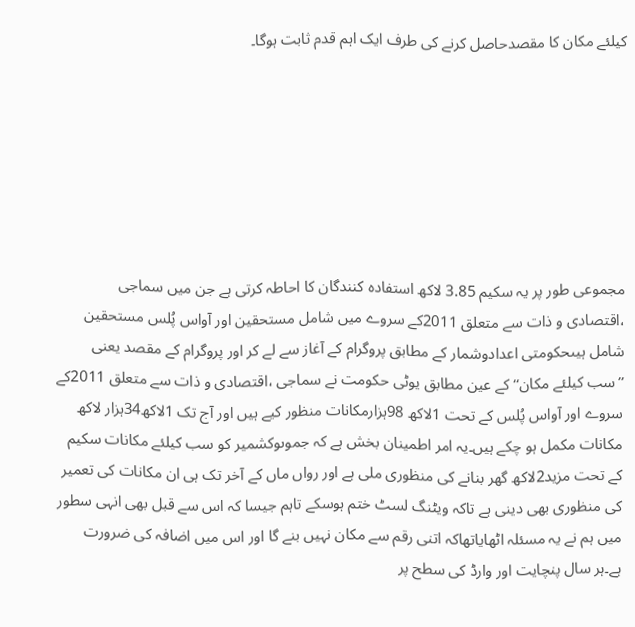کیلئے مکان کا مقصدحاصل کرنے کی طرف ایک اہم قدم ثابت ہوگا۔







مجموعی طور پر یہ سکیم 3.85 لاکھ استفادہ کنندگان کا احاطہ کرتی ہے جن میں سماجی ،اقتصادی و ذات سے متعلق 2011کے سروے میں شامل مستحقین اور آواس پُلس مستحقین شامل ہیںحکومتی اعدادوشمار کے مطابق پروگرام کے آغاز سے لے کر اور پروگرام کے مقصد یعنی ’’سب کیلئے مکان‘‘کے عین مطابق یوٹی حکومت نے سماجی ،اقتصادی و ذات سے متعلق 2011کے سروے اور آواس پُلس کے تحت 1لاکھ 98ہزارمکانات منظور کیے ہیں اور آج تک 1لاکھ34ہزار لاکھ مکانات مکمل ہو چکے ہیں۔یہ امر اطمینان بخش ہے کہ جموںوکشمیر کو سب کیلئے مکانات سکیم کے تحت مزید2لاکھ گھر بنانے کی منظوری ملی ہے اور رواں ماں کے آخر تک ہی ان مکانات کی تعمیر کی منظوری بھی دینی ہے تاکہ ویٹنگ لسٹ ختم ہوسکے تاہم جیسا کہ اس سے قبل بھی انہی سطور میں ہم نے یہ مسئلہ اٹھایاتھاکہ اتنی رقم سے مکان نہیں بنے گا اور اس میں اضافہ کی ضرورت ہے۔ہر سال پنچایت اور وارڈ کی سطح پر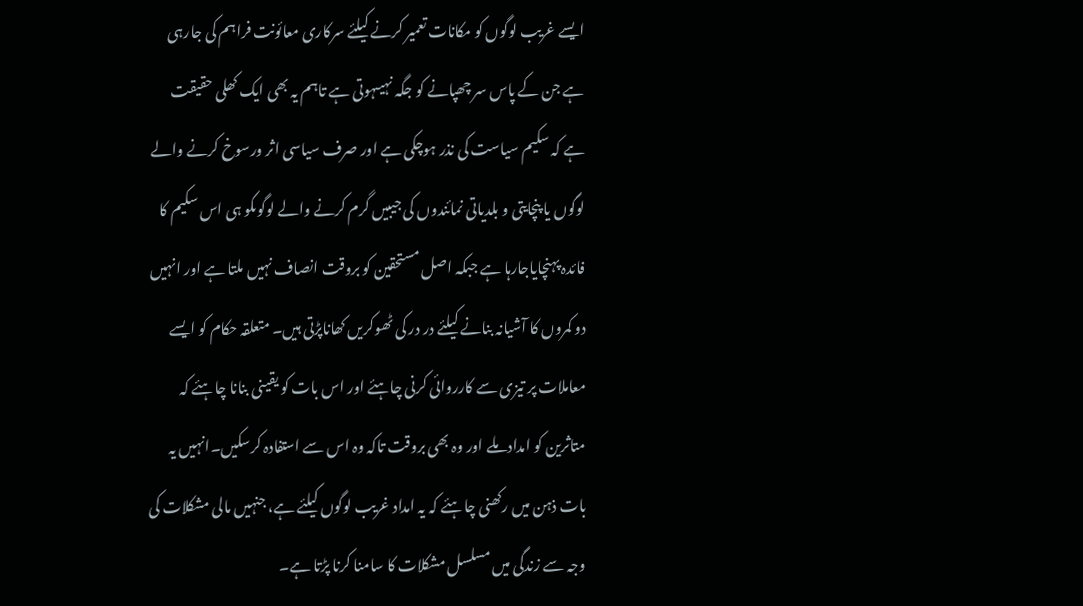ایسے غریب لوگوں کو مکانات تعمیر کرنے کیلئے سرکاری معائونت فراہم کی جارہی ہے جن کے پاس سر چھپانے کو جگہ نہیںہوتی ہے تاہم یہ بھی ایک کھلی حقیقت ہے کہ سکیم سیاست کی نذر ہوچکی ہے اور صرف سیاسی اثر ورسوخ کرنے والے لوگوں یا پنچایتی و بلدیاتی نمائندوں کی جیبیں گرم کرنے والے لوگوںکو ہی اس سکیم کا فائدہ پہنچایاجارہا ہے جبکہ اصل مستحقین کو بروقت انصاف نہیں ملتا ہے اور انہیں دو کمروں کا آشیانہ بنانے کیلئے در در کی ٹھوکریں کھاناپڑتی ہیں۔ متعلقہ حکام کو ایسے معاملات پر تیزی سے کارروائی کرنی چاہئے اور اس بات کو یقینی بنانا چاہئے کہ متاثرین کو امداد ملے اور وہ بھی بروقت تاکہ وہ اس سے استفادہ کرسکیں۔انہیں یہ بات ذہن میں رکھنی چاہئے کہ یہ امداد غریب لوگوں کیلئے ہے، جنہیں مالی مشکلات کی وجہ سے زندگی میں مسلسل مشکلات کا سامنا کرنا پڑتا ہے۔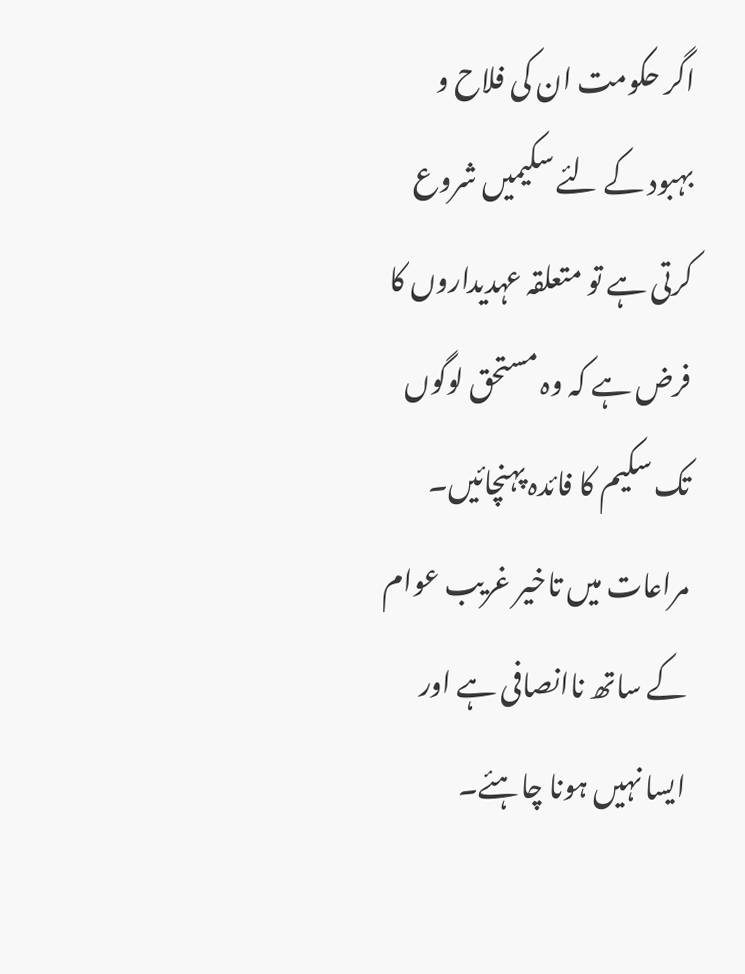اگر حکومت ان کی فلاح و بہبود کے لئے سکیمیں شروع کرتی ہے تو متعلقہ عہدیداروں کا فرض ہے کہ وہ مستحق لوگوں تک سکیم کا فائدہ پہنچائیں۔ مراعات میں تاخیر غریب عوام کے ساتھ ناانصافی ہے اور ایسا نہیں ہونا چاہئے۔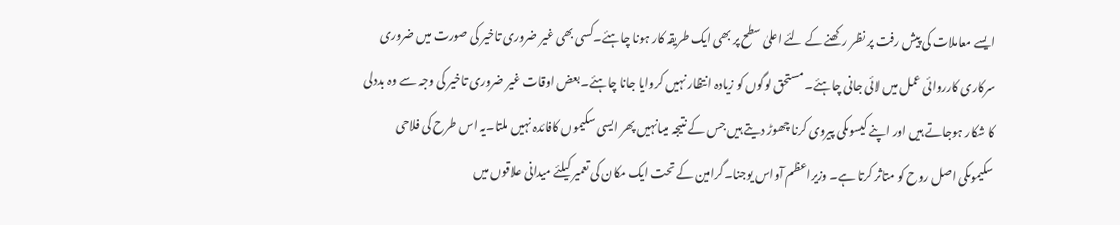ایسے معاملات کی پیش رفت پر نظر رکھنے کے لئے اعلیٰ سطح پر بھی ایک طریقہ کار ہونا چاہئے۔کسی بھی غیر ضروری تاخیر کی صورت میں ضروری سرکاری کارروائی عمل میں لائی جانی چاہئے۔ مستحق لوگوں کو زیادہ انتظار نہیں کروایا جانا چاہئے۔بعض اوقات غیر ضروری تاخیر کی وجہ سے وہ بددلی کا شکار ہوجاتے ہیں اور اپنے کیسوںکی پیروی کرنا چھوڑ دیتے ہیں جس کے نتیجہ میںانہیں پھر ایسی سکیموں کافائدہ نہیں ملتا۔یہ اس طرح کی فلاحی سکیموںکی اصل روح کو متاثر کرتا ہے۔ وزیراعظم آواس یوجنا۔گرامین کے تحت ایک مکان کی تعمیر کیلئے میدانی علاقوں میں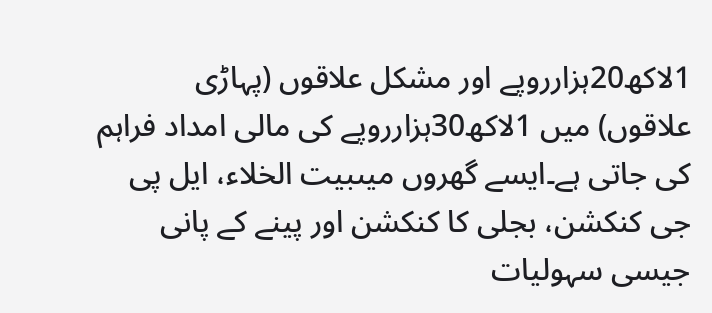1لاکھ20ہزارروپے اور مشکل علاقوں (پہاڑی علاقوں) میں 1لاکھ30ہزارروپے کی مالی امداد فراہم کی جاتی ہے۔ایسے گھروں میںبیت الخلاء، ایل پی جی کنکشن، بجلی کا کنکشن اور پینے کے پانی جیسی سہولیات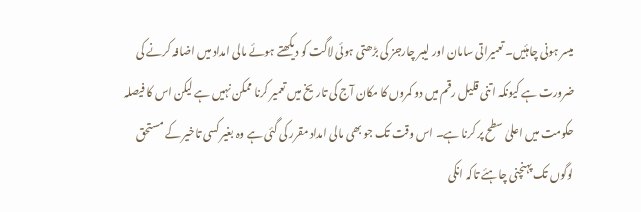میسر ہونی چاہئیں۔ تعمیراتی سامان اور لیبر چارجز کی بڑھتی ہوئی لاگت کو دیکھتے ہوئے مالی امداد میں اضافہ کرنے کی ضرورت ہے کیونکہ اتنی قلیل رقم میں دو کمروں کا مکان آج کی تاریخ میں تعمیر کرنا ممکن نہیں ہے لیکن اس کا فیصلہ حکومت میں اعلیٰ سطح پر کرنا ہے۔ اس وقت تک جو بھی مالی امداد مقرر کی گئی ہے وہ بغیر کسی تاخیر کے مستحق لوگوں تک پہنچنی چاہئے تاکہ انکی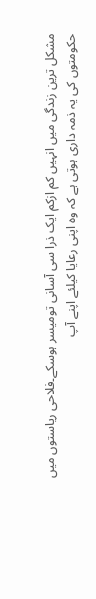مشکل ترین زندگی میں انہیں کم ازکم ایک ذرا سی آسانی تومیسر ہوسکے۔فلاحی ریاستوں میں حکومتوں کی یہ ذمہ داری ہوتی ہے کہ وہ اپنی رعایا کیلئے اپنے آپ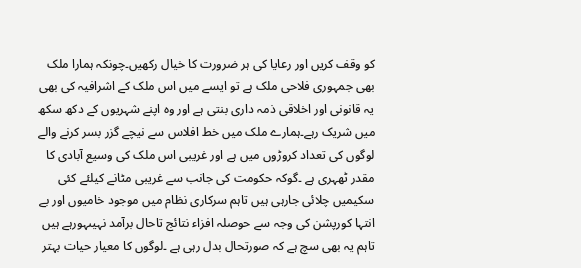کو وقف کریں اور رعایا کی ہر ضرورت کا خیال رکھیں۔چونکہ ہمارا ملک بھی جمہوری فلاحی ملک ہے تو ایسے میں اس ملک کے اشرافیہ کی بھی یہ قانونی اور اخلاقی ذمہ داری بنتی ہے اور وہ اپنے شہریوں کے دکھ سکھ میں شریک رہے۔ہمارے ملک میں خط افلاس سے نیچے گزر بسر کرنے والے لوگوں کی تعداد کروڑوں میں ہے اور غریبی اس ملک کی وسیع آبادی کا مقدر ٹھہری ہے ۔گوکہ حکومت کی جانب سے غریبی مٹانے کیلئے کئی سکیمیں چلائی جارہی ہیں تاہم سرکاری نظام میں موجود خامیوں اور بے انتہا کورپشن کی وجہ سے حوصلہ افزاء نتائج تاحال برآمد نہیںہورہے ہیں تاہم یہ بھی سچ ہے کہ صورتحال بدل رہی ہے ۔لوگوں کا معیار حیات بہتر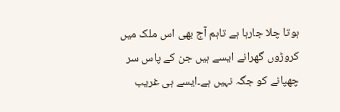ہوتا چلا جارہا ہے تاہم آج بھی اس ملک میں کروڑوں گھرانے ایسے ہیں جن کے پاس سر چھپانے کو جگہ نہیں ہے۔ایسے ہی غریب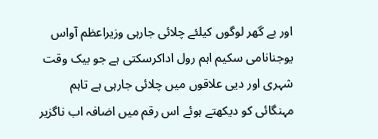اور بے گھر لوگوں کیلئے چلائی جارہی وزیراعظم آواس یوجنانامی سکیم اہم رول اداکرسکتی ہے جو بیک وقت شہری اور دیی علاقوں میں چلائی جارہی ہے تاہم مہنگائی کو دیکھتے ہوئے اس رقم میں اضافہ اب ناگزیر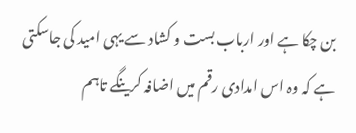بن چکا ہے اور ارباب بست و کشاد سے یہی امید کی جاسکتی ہے کہ وہ اس امدادی رقم میں اضافہ کرینگے تاہم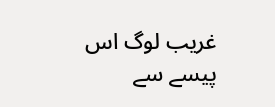غریب لوگ اس پیسے سے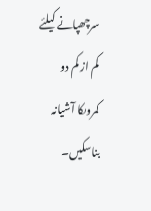سرچھپانے کیلئے کم از کم دو کمروںکا آشیانہ بناسکیں۔